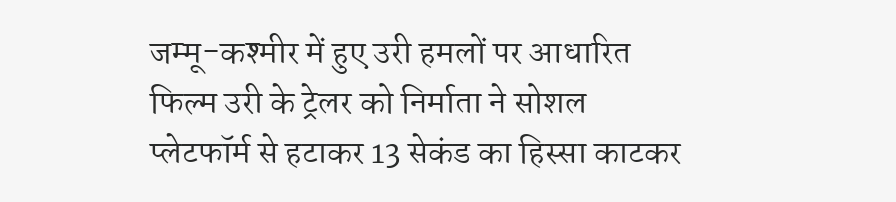जम्मू-कश्मीर में हुए उरी हमलों पर आधारित फिल्म उरी के ट्रेलर को निर्माता ने सोशल प्लेटफॉर्म से हटाकर 13 सेकंड का हिस्सा काटकर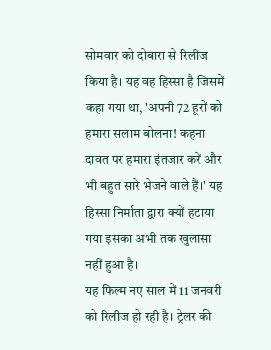सोमवार को दोबारा से रिलीज किया है। यह वह हिस्सा है जिसमें कहा गया था, 'अपनी 72 हूरों को हमारा सलाम बोलना! कहना दावत पर हमारा इंतजार करें और भी बहुत सारे भेजने वाले हैं।' यह हिस्सा निर्माता द्वारा क्यों हटाया गया इसका अभी तक खुलासा नहीं हुआ है।
यह फिल्म नए साल में 11 जनवरी को रिलीज हो रही है। ट्रेलर की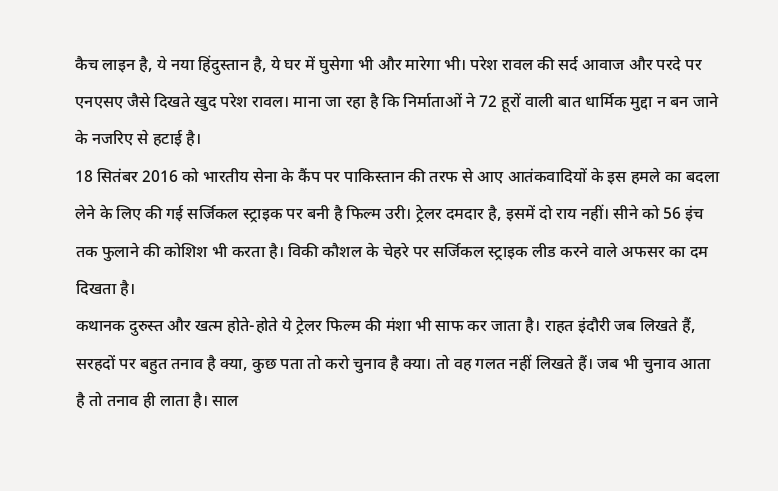कैच लाइन है, ये नया हिंदुस्तान है, ये घर में घुसेगा भी और मारेगा भी। परेश रावल की सर्द आवाज और परदे पर एनएसए जैसे दिखते खुद परेश रावल। माना जा रहा है कि निर्माताओं ने 72 हूरों वाली बात धार्मिक मुद्दा न बन जाने के नजरिए से हटाई है।
18 सितंबर 2016 को भारतीय सेना के कैंप पर पाकिस्तान की तरफ से आए आतंकवादियों के इस हमले का बदला लेने के लिए की गई सर्जिकल स्ट्राइक पर बनी है फिल्म उरी। ट्रेलर दमदार है, इसमें दो राय नहीं। सीने को 56 इंच तक फुलाने की कोशिश भी करता है। विकी कौशल के चेहरे पर सर्जिकल स्ट्राइक लीड करने वाले अफसर का दम दिखता है।
कथानक दुरुस्त और खत्म होते-होते ये ट्रेलर फिल्म की मंशा भी साफ कर जाता है। राहत इंदौरी जब लिखते हैं, सरहदों पर बहुत तनाव है क्या, कुछ पता तो करो चुनाव है क्या। तो वह गलत नहीं लिखते हैं। जब भी चुनाव आता है तो तनाव ही लाता है। साल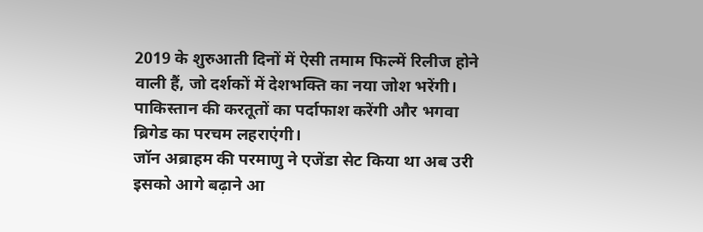2019 के शुरुआती दिनों में ऐसी तमाम फिल्में रिलीज होने वाली हैं, जो दर्शकों में देशभक्ति का नया जोश भरेंगी। पाकिस्तान की करतूतों का पर्दाफाश करेंगी और भगवा ब्रिगेड का परचम लहराएंगी।
जॉन अब्राहम की परमाणु ने एजेंडा सेट किया था अब उरी इसको आगे बढ़ाने आ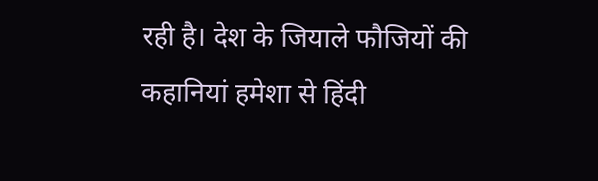रही है। देश के जियाले फौजियों की कहानियां हमेशा से हिंदी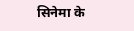सिनेमा के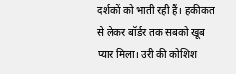दर्शकों को भाती रही हैं। हकीकत से लेकर बॉर्डर तक सबको खूब प्यार मिला। उरी की कोशिश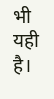भी यही है।